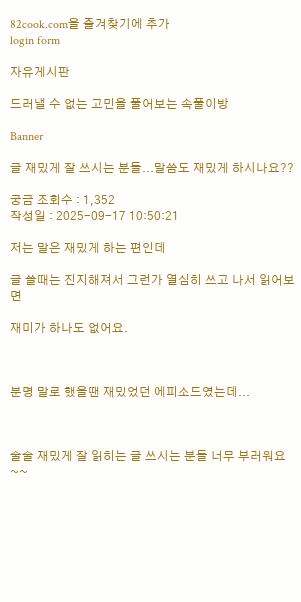82cook.com을 즐겨찾기에 추가
login form

자유게시판

드러낼 수 없는 고민을 풀어보는 속풀이방

Banner

글 재밌게 잘 쓰시는 분들...말씀도 재밌게 하시나요??

궁금 조회수 : 1,352
작성일 : 2025-09-17 10:50:21

저는 말은 재밌게 하는 편인데

글 쓸때는 진지해져서 그런가 열심히 쓰고 나서 읽어보면

재미가 하나도 없어요.



분명 말로 했을땐 재밌었던 에피소드였는데...



술술 재밌게 잘 읽히는 글 쓰시는 분들 너무 부러워요~~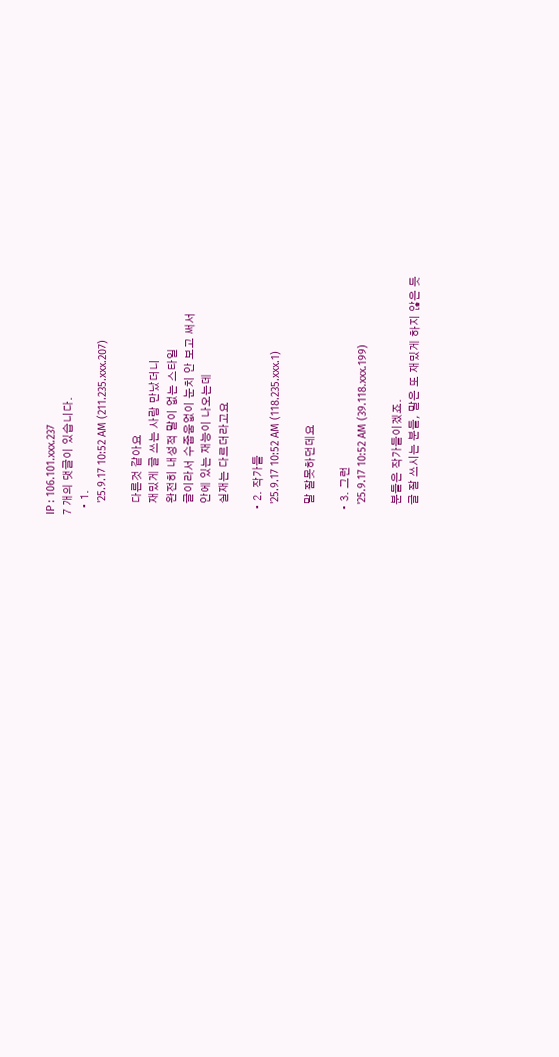IP : 106.101.xxx.237
7 개의 댓글이 있습니다.
  • 1.
    '25.9.17 10:52 AM (211.235.xxx.207)

    다른것 같아요
    재밌게 글 쓰는 사람 만났더니
    완전히 내성적 말이 없는 스타일
    글이라서 수줍움없이 눈치 안 보고 써서
    안에 있는 재능이 나오는데
    실재는 다르더라고요

  • 2. 작가들
    '25.9.17 10:52 AM (118.235.xxx.1)

    말 잘못하던데요

  • 3. 그런
    '25.9.17 10:52 AM (39.118.xxx.199)

    분들은 작가들이겠죠.
    글 잘 쓰시는 분들, 말은 또 재밌게 하지 않은 듯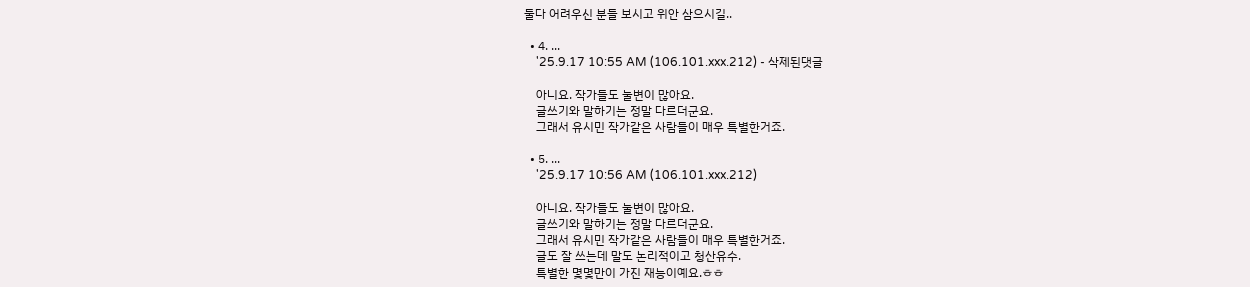둘다 어려우신 분들 보시고 위안 삼으시길..

  • 4. ...
    '25.9.17 10:55 AM (106.101.xxx.212) - 삭제된댓글

    아니요. 작가들도 눌변이 많아요.
    글쓰기와 말하기는 정말 다르더군요.
    그래서 유시민 작가같은 사람들이 매우 특별한거죠.

  • 5. ...
    '25.9.17 10:56 AM (106.101.xxx.212)

    아니요. 작가들도 눌변이 많아요.
    글쓰기와 말하기는 정말 다르더군요.
    그래서 유시민 작가같은 사람들이 매우 특별한거죠.
    글도 잘 쓰는데 말도 논리적이고 청산유수.
    특별한 몇몇만이 가진 재능이예요.ㅎㅎ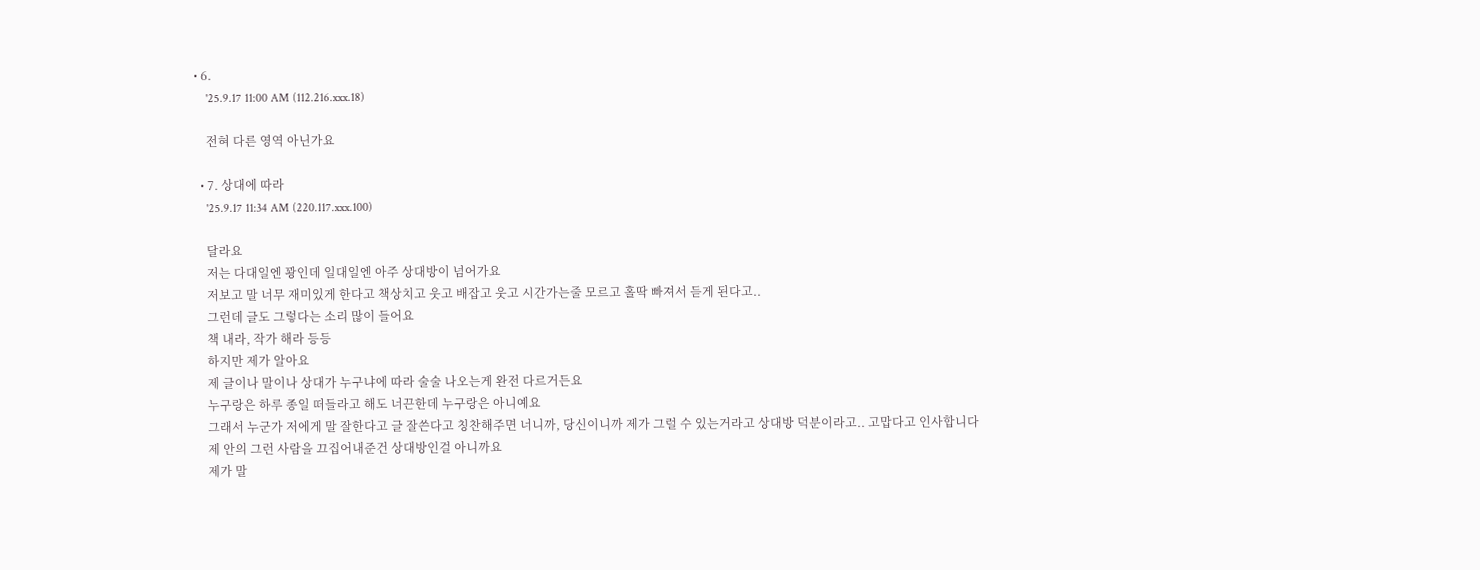• 6.
    '25.9.17 11:00 AM (112.216.xxx.18)

    전혀 다른 영역 아닌가요

  • 7. 상대에 따라
    '25.9.17 11:34 AM (220.117.xxx.100)

    달라요
    저는 다대일엔 꽝인데 일대일엔 아주 상대방이 넘어가요
    저보고 말 너무 재미있게 한다고 책상치고 웃고 배잡고 웃고 시간가는줄 모르고 홀딱 빠져서 듣게 된다고..
    그런데 글도 그렇다는 소리 많이 들어요
    책 내라, 작가 해라 등등
    하지만 제가 알아요
    제 글이나 말이나 상대가 누구냐에 따라 술술 나오는게 완전 다르거든요
    누구랑은 하루 종일 떠들라고 해도 너끈한데 누구랑은 아니예요
    그래서 누군가 저에게 말 잘한다고 글 잘쓴다고 칭찬해주면 너니까, 당신이니까 제가 그럴 수 있는거라고 상대방 덕분이라고.. 고맙다고 인사합니다
    제 안의 그런 사람을 끄집어내준건 상대방인걸 아니까요
    제가 말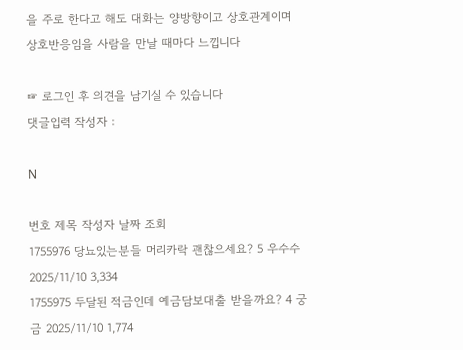을 주로 한다고 해도 대화는 양방향이고 상호관계이며 상호반응임을 사람을 만날 때마다 느낍니다

☞ 로그인 후 의견을 남기실 수 있습니다
댓글입력 작성자 :

N

번호 제목 작성자 날짜 조회
1755976 당뇨있는분들 머리카락 괜찮으세요? 5 우수수 2025/11/10 3,334
1755975 두달된 적금인데 예금담보대출 받을까요? 4 궁금 2025/11/10 1,774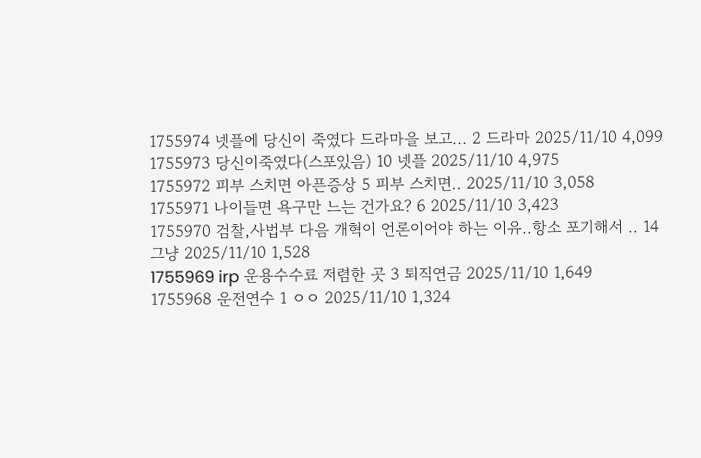1755974 넷플에 당신이 죽였다 드라마을 보고... 2 드라마 2025/11/10 4,099
1755973 당신이죽였다(스포있음) 10 넷플 2025/11/10 4,975
1755972 피부 스치면 아픈증상 5 피부 스치면.. 2025/11/10 3,058
1755971 나이들면 욕구만 느는 건가요? 6 2025/11/10 3,423
1755970 검찰,사법부 다음 개혁이 언론이어야 하는 이유..항소 포기해서 .. 14 그냥 2025/11/10 1,528
1755969 irp 운용수수료 저렴한 곳 3 퇴직연금 2025/11/10 1,649
1755968 운전연수 1 ㅇㅇ 2025/11/10 1,324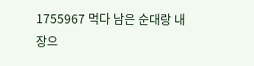1755967 먹다 남은 순대랑 내장으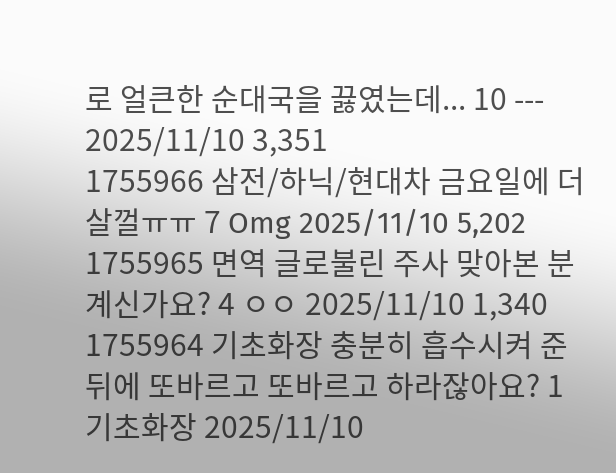로 얼큰한 순대국을 끓였는데... 10 --- 2025/11/10 3,351
1755966 삼전/하닉/현대차 금요일에 더살껄ㅠㅠ 7 Omg 2025/11/10 5,202
1755965 면역 글로불린 주사 맞아본 분 계신가요? 4 ㅇㅇ 2025/11/10 1,340
1755964 기초화장 충분히 흡수시켜 준뒤에 또바르고 또바르고 하라잖아요? 1 기초화장 2025/11/10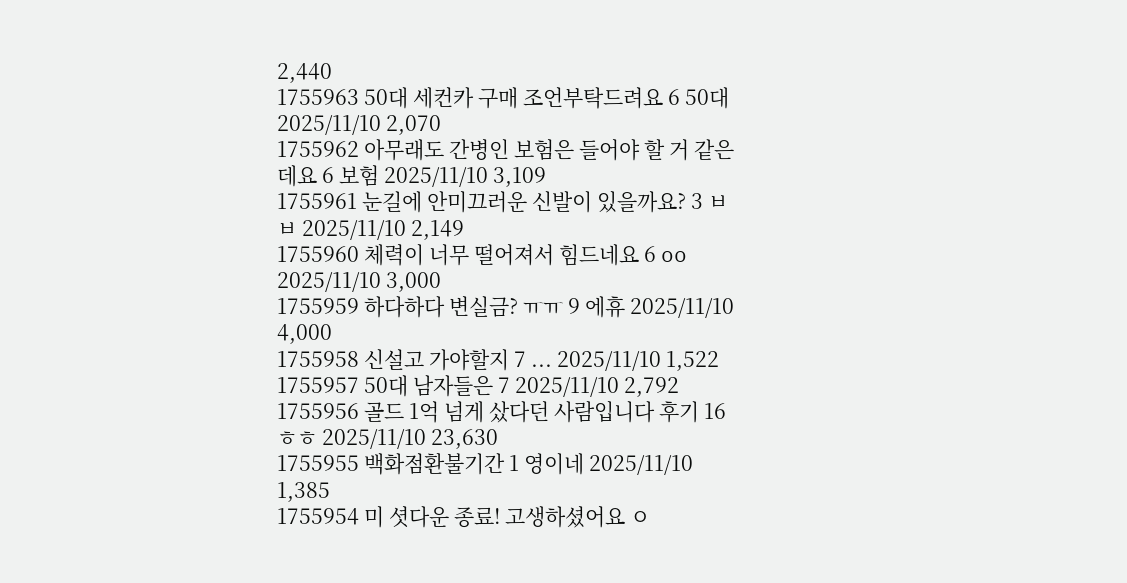2,440
1755963 50대 세컨카 구매 조언부탁드려요 6 50대 2025/11/10 2,070
1755962 아무래도 간병인 보험은 들어야 할 거 같은데요 6 보험 2025/11/10 3,109
1755961 눈길에 안미끄러운 신발이 있을까요? 3 ㅂㅂ 2025/11/10 2,149
1755960 체력이 너무 떨어져서 힘드네요 6 oo 2025/11/10 3,000
1755959 하다하다 변실금? ㅠㅠ 9 에휴 2025/11/10 4,000
1755958 신설고 가야할지 7 ... 2025/11/10 1,522
1755957 50대 남자들은 7 2025/11/10 2,792
1755956 골드 1억 넘게 샀다던 사람입니다 후기 16 ㅎㅎ 2025/11/10 23,630
1755955 백화점환불기간 1 영이네 2025/11/10 1,385
1755954 미 셧다운 종료! 고생하셨어요 ㅇ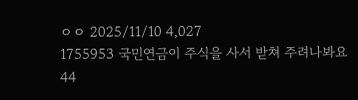ㅇㅇ 2025/11/10 4,027
1755953 국민연금이 주식을 사서 받쳐 주려나봐요 44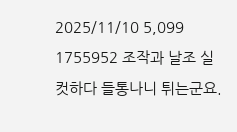2025/11/10 5,099
1755952 조작과 날조 실컷하다 들통나니 튀는군요.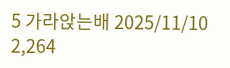5 가라앉는배 2025/11/10 2,264